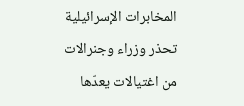المخابرات الإسرائيلية تحذر وزراء وجنرالات من اغتيالات يعدّها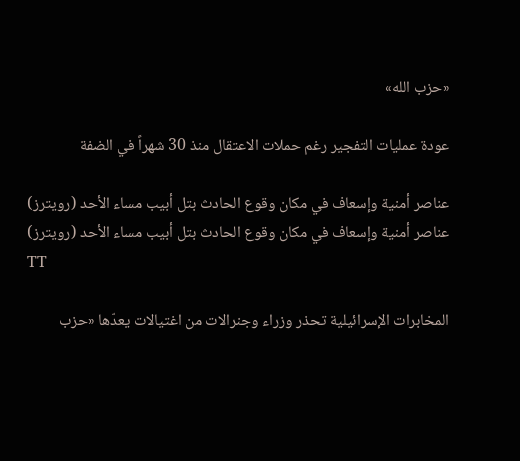«حزب الله»

عودة عمليات التفجير رغم حملات الاعتقال منذ 30 شهراً في الضفة

عناصر أمنية وإسعاف في مكان وقوع الحادث بتل أبيب مساء الأحد (رويترز)
عناصر أمنية وإسعاف في مكان وقوع الحادث بتل أبيب مساء الأحد (رويترز)
TT

المخابرات الإسرائيلية تحذر وزراء وجنرالات من اغتيالات يعدّها «حزب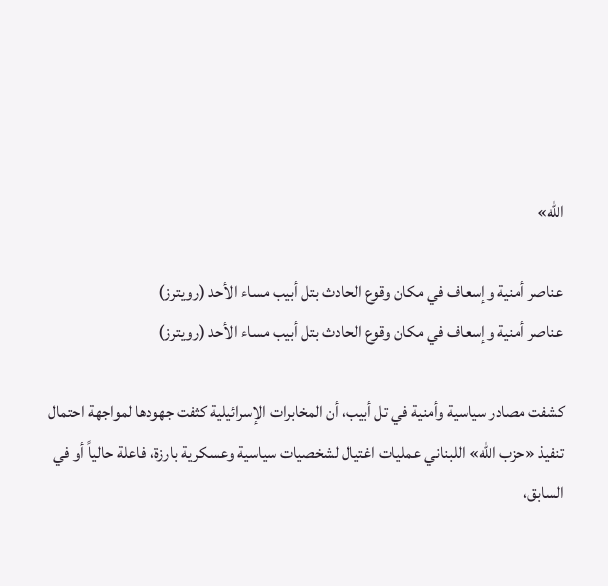الله»

عناصر أمنية وإسعاف في مكان وقوع الحادث بتل أبيب مساء الأحد (رويترز)
عناصر أمنية وإسعاف في مكان وقوع الحادث بتل أبيب مساء الأحد (رويترز)

كشفت مصادر سياسية وأمنية في تل أبيب، أن المخابرات الإسرائيلية كثفت جهودها لمواجهة احتمال تنفيذ «حزب الله» اللبناني عمليات اغتيال لشخصيات سياسية وعسكرية بارزة، فاعلة حالياً أو في السابق،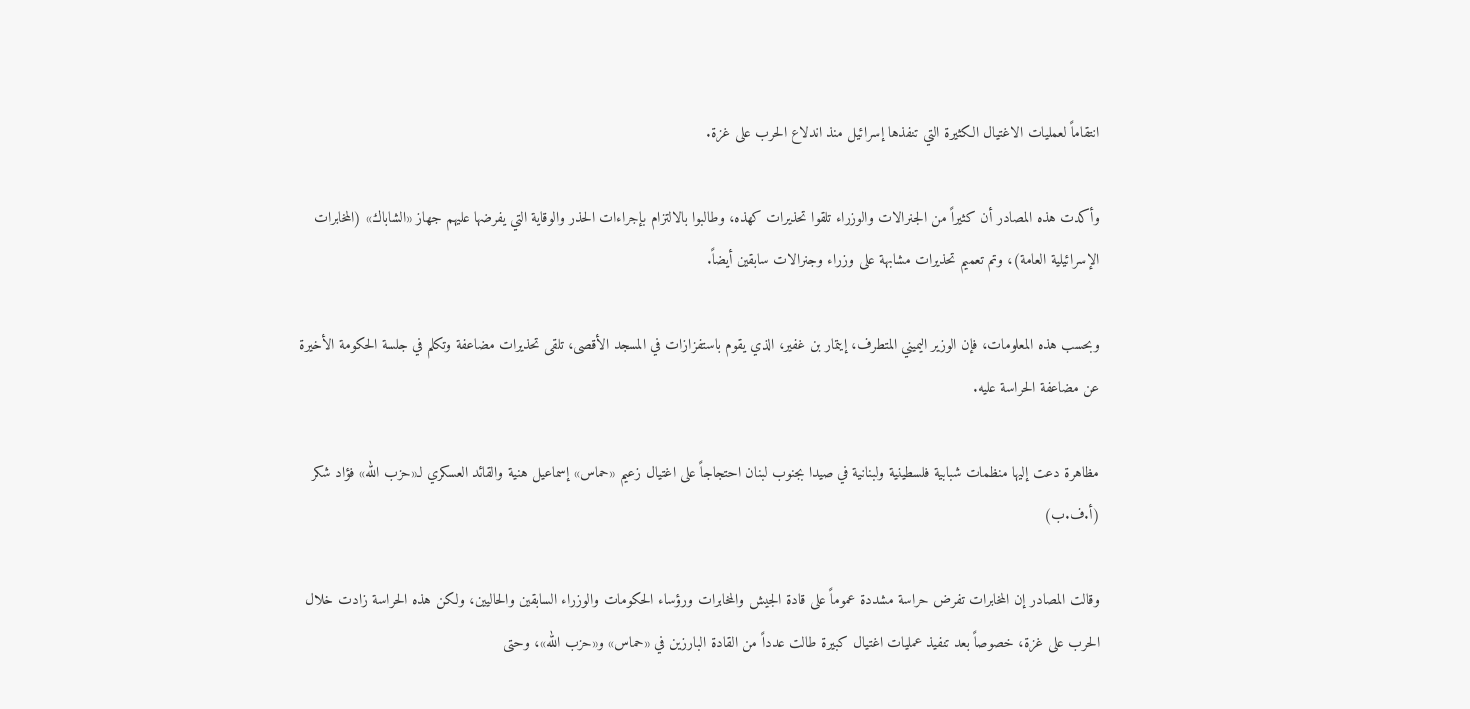انتقاماً لعمليات الاغتيال الكثيرة التي تنفذها إسرائيل منذ اندلاع الحرب على غزة.

وأكدت هذه المصادر أن كثيراً من الجنرالات والوزراء تلقوا تحذيرات كهذه، وطالبوا بالالتزام بإجراءات الحذر والوقاية التي يفرضها عليهم جهاز «الشاباك» (المخابرات الإسرائيلية العامة)، وتم تعميم تحذيرات مشابهة على وزراء وجنرالات سابقين أيضاً.

وبحسب هذه المعلومات، فإن الوزير اليميني المتطرف، إيتمار بن غفير، الذي يقوم باستفزازات في المسجد الأقصى، تلقى تحذيرات مضاعفة وتكلم في جلسة الحكومة الأخيرة عن مضاعفة الحراسة عليه.

مظاهرة دعت إليها منظمات شبابية فلسطينية ولبنانية في صيدا بجنوب لبنان احتجاجاً على اغتيال زعيم «حماس» إسماعيل هنية والقائد العسكري لـ«حزب الله» فؤاد شكر (أ.ف.ب)

وقالت المصادر إن المخابرات تفرض حراسة مشددة عموماً على قادة الجيش والمخابرات ورؤساء الحكومات والوزراء السابقين والحاليين، ولكن هذه الحراسة زادت خلال الحرب على غزة، خصوصاً بعد تنفيذ عمليات اغتيال كبيرة طالت عدداً من القادة البارزين في «حماس» و«حزب الله»، وحتى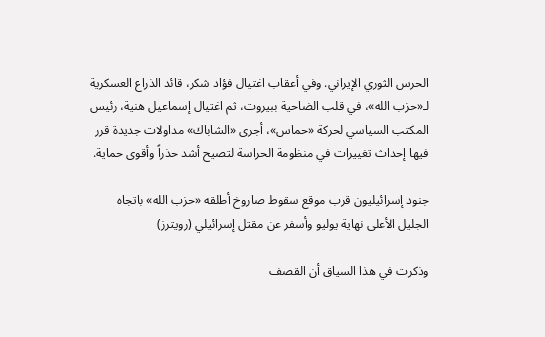الحرس الثوري الإيراني. وفي أعقاب اغتيال فؤاد شكر، قائد الذراع العسكرية لـ«حزب الله»، في قلب الضاحية ببيروت، ثم اغتيال إسماعيل هنية، رئيس المكتب السياسي لحركة «حماس»، أجرى «الشاباك» مداولات جديدة قرر فيها إحداث تغييرات في منظومة الحراسة لتصيح أشد حذراً وأقوى حماية.

جنود إسرائيليون قرب موقع سقوط صاروخ أطلقه «حزب الله» باتجاه الجليل الأعلى نهاية يوليو وأسفر عن مقتل إسرائيلي (رويترز)

وذكرت في هذا السياق أن القصف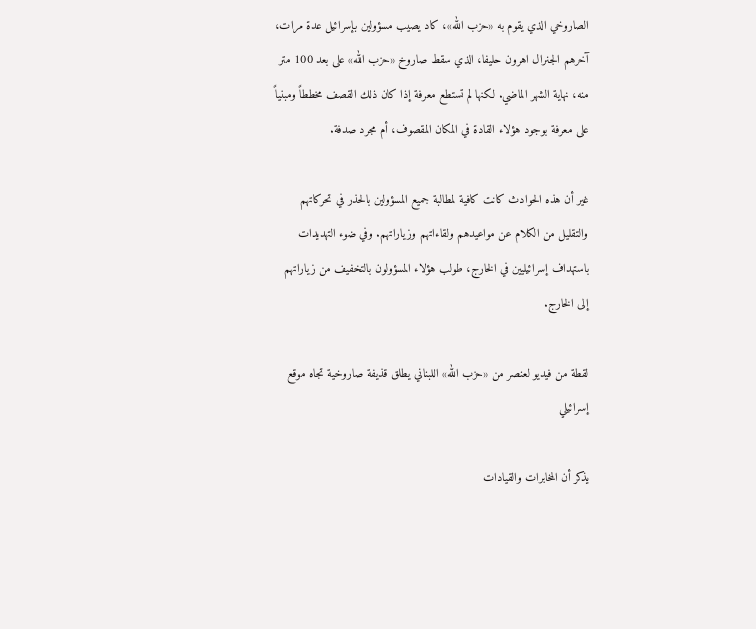الصاروخي الذي يقوم به «حزب الله»، كاد يصيب مسؤولين بإسرائيل عدة مرات، آخرهم الجنرال اهرون حليفا، الذي سقط صاروخ «حزب الله» على بعد 100 متر منه، نهاية الشهر الماضي. لكنها لم تستطع معرفة إذا كان ذلك القصف مخططاً ومبنياً على معرفة بوجود هؤلاء القادة في المكان المقصوف، أم مجرد صدفة.

غير أن هذه الحوادث كانت كافية لمطالبة جميع المسؤولين بالحذر في تحركاتهم والتقليل من الكلام عن مواعيدهم ولقاءاتهم وزياراتهم. وفي ضوء التهديدات باستهداف إسرائيليين في الخارج، طولب هؤلاء المسؤولون بالتخفيف من زياراتهم إلى الخارج.

لقطة من فيديو لعنصر من «حزب الله» اللبناني يطلق قذيفة صاروخية تجاه موقع إسرائيلي

يذكر أن المخابرات والقيادات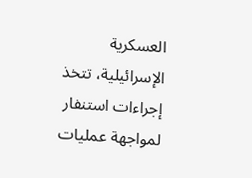العسكرية الإسرائيلية، تتخذ إجراءات استنفار لمواجهة عمليات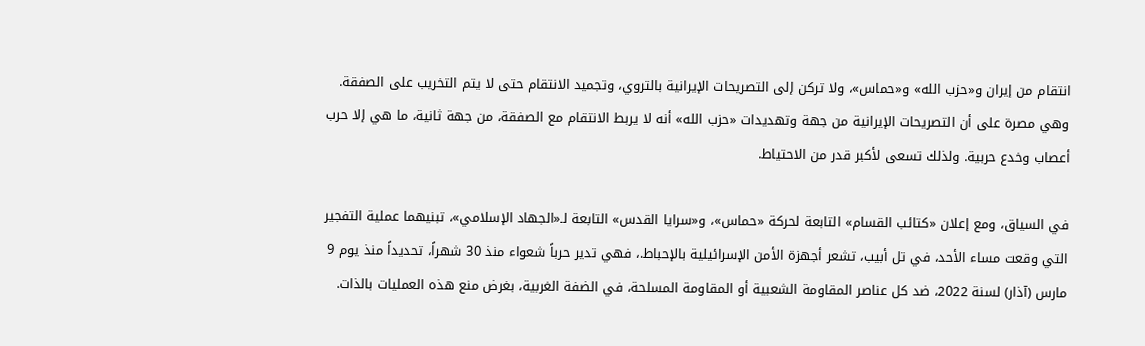انتقام من إيران و«حزب الله» و«حماس»، ولا تركن إلى التصريحات الإيرانية بالتروي، وتجميد الانتقام حتى لا يتم التخريب على الصفقة. وهي مصرة على أن التصريحات الإيرانية من جهة وتهديدات «حزب الله» أنه لا يربط الانتقام مع الصفقة، من جهة ثانية، ما هي إلا حرب أعصاب وخدع حربية. ولذلك تسعى لأكبر قدر من الاحتياط.

في السياق، ومع إعلان «كتائب القسام» التابعة لحركة «حماس»، و«سرايا القدس» التابعة لـ«الجهاد الإسلامي»، تبنيهما عملية التفجير التي وقعت مساء الأحد، في تل أبيب، تشعر أجهزة الأمن الإسرائيلية بالإحباط.، فهي تدير حرباً شعواء منذ 30 شهراً، تحديداً منذ يوم 9 مارس (آذار) لسنة 2022، ضد كل عناصر المقاومة الشعبية أو المقاومة المسلحة، في الضفة الغربية، بغرض منع هذه العمليات بالذات.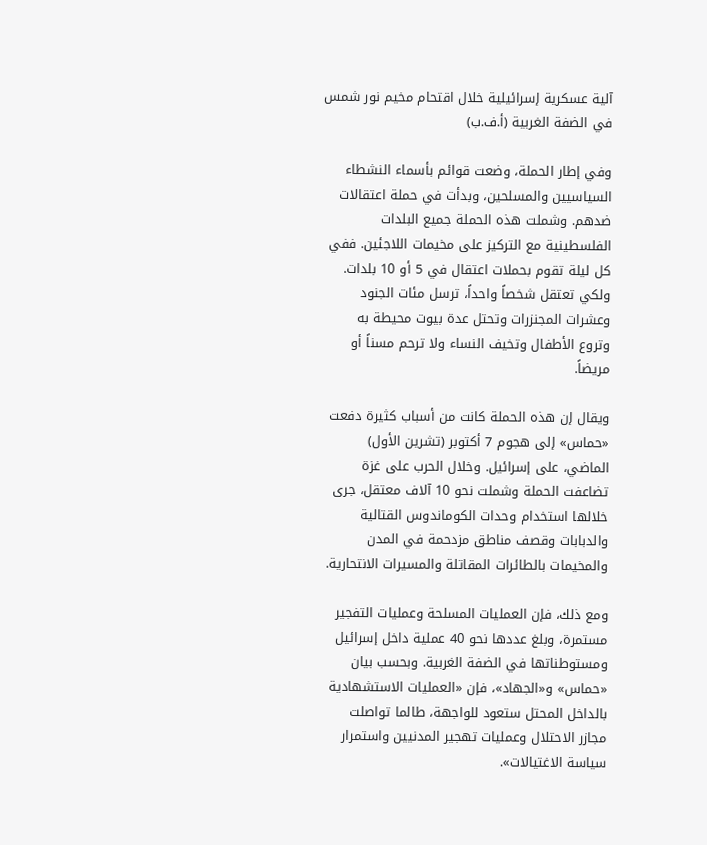آلية عسكرية إسرائيلية خلال اقتحام مخيم نور شمس في الضفة الغربية (أ.ف.ب)

وفي إطار الحملة، وضعت قوائم بأسماء النشطاء السياسيين والمسلحين، وبدأت في حملة اعتقالات ضدهم. وشملت هذه الحملة جميع البلدات الفلسطينية مع التركيز على مخيمات اللاجئين. ففي كل ليلة تقوم بحملات اعتقال في 5 أو 10 بلدات. ولكي تعتقل شخصاً واحداً، ترسل مئات الجنود وعشرات المجنزرات وتحتل عدة بيوت محيطة به وتروع الأطفال وتخيف النساء ولا ترحم مسناً أو مريضاً.

ويقال إن هذه الحملة كانت من أسباب كثيرة دفعت «حماس» إلى هجوم 7 أكتوبر (تشرين الأول) الماضي، على إسرائيل. وخلال الحرب على غزة تضاعفت الحملة وشملت نحو 10 آلاف معتقل، جرى خلالها استخدام وحدات الكوماندوس القتالية والدبابات وقصف مناطق مزدحمة في المدن والمخيمات بالطائرات المقاتلة والمسيرات الانتحارية.

ومع ذلك، فإن العمليات المسلحة وعمليات التفجير مستمرة، وبلغ عددها نحو 40 عملية داخل إسرائيل ومستوطناتها في الضفة الغربية. وبحسب بيان «حماس» و«الجهاد»، فإن «العمليات الاستشهادية بالداخل المحتل ستعود للواجهة، طالما تواصلت مجازر الاحتلال وعمليات تهجير المدنيين واستمرار سياسة الاغتيالات».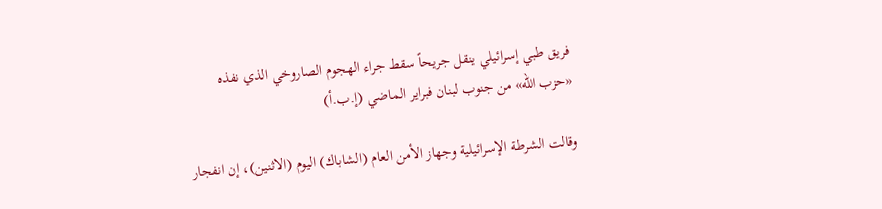فريق طبي إسرائيلي ينقل جريحاً سقط جراء الهجوم الصاروخي الذي نفذه «حزب الله» من جنوب لبنان فبراير الماضي (إ.ب.أ)

وقالت الشرطة الإسرائيلية وجهاز الأمن العام (الشاباك) اليوم (الاثنين)، إن انفجار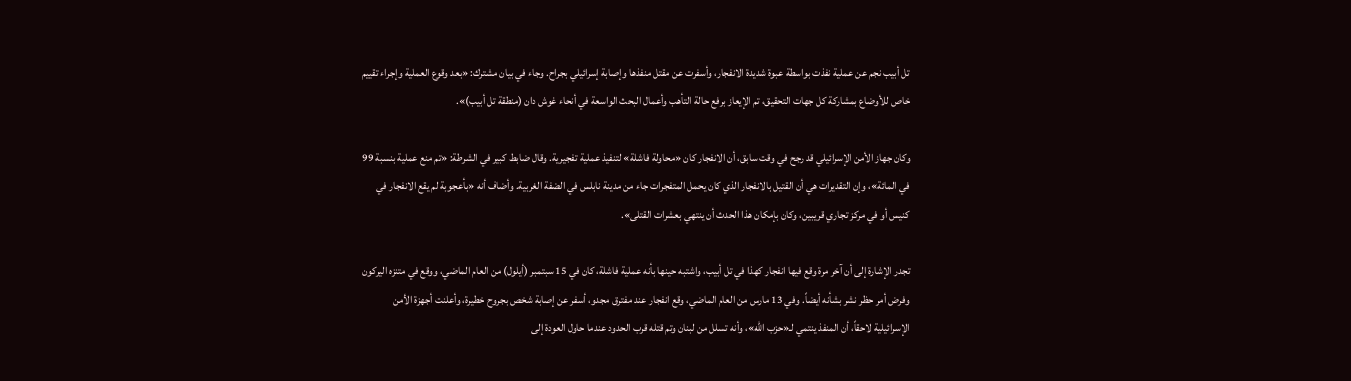تل أبيب نجم عن عملية نفذت بواسطة عبوة شديدة الانفجار، وأسفرت عن مقتل منفذها وإصابة إسرائيلي بجراح. وجاء في بيان مشترك: «بعد وقوع العملية وإجراء تقييم خاص للأوضاع بمشاركة كل جهات التحقيق، تم الإيعاز برفع حالة التأهب وأعمال البحث الواسعة في أنحاء غوش دان (منطقة تل أبيب)».

وكان جهاز الأمن الإسرائيلي قد رجح في وقت سابق، أن الانفجار كان «محاولة فاشلة» لتنفيذ عملية تفجيرية. وقال ضابط كبير في الشرطة: «تم منع عملية بنسبة 99 في المائة»، وإن التقديرات هي أن القتيل بالانفجار الذي كان يحمل المتفجرات جاء من مدينة نابلس في الضفة الغربية. وأضاف أنه «بأعجوبة لم يقع الانفجار في كنيس أو في مركز تجاري قريبين، وكان بإمكان هذا الحدث أن ينتهي بعشرات القتلى».

تجدر الإشارة إلى أن آخر مرة وقع فيها انفجار كهذا في تل أبيب، واشتبه حينها بأنه عملية فاشلة، كان في 15 سبتمبر (أيلول) من العام الماضي، ووقع في متنزه اليركون وفرض أمر حظر نشر بشأنه أيضاً. وفي 13 مارس من العام الماضي، وقع انفجار عند مفترق مجدو، أسفر عن إصابة شخص بجروح خطيرة، وأعلنت أجهزة الأمن الإسرائيلية لاحقاً، أن المنفذ ينتمي لـ«حزب الله»، وأنه تسلل من لبنان وتم قتله قرب الحدود عندما حاول العودة إلى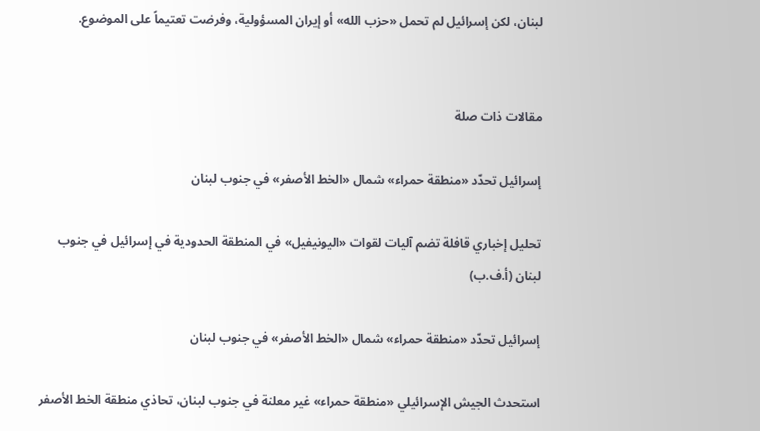لبنان، لكن إسرائيل لم تحمل «حزب الله» أو إيران المسؤولية، وفرضت تعتيماً على الموضوع.


مقالات ذات صلة

إسرائيل تحدّد «منطقة حمراء» شمال «الخط الأصفر» في جنوب لبنان

تحليل إخباري قافلة تضم آليات لقوات «اليونيفيل» في المنطقة الحدودية في إسرائيل في جنوب لبنان (أ.ف.ب)

إسرائيل تحدّد «منطقة حمراء» شمال «الخط الأصفر» في جنوب لبنان

استحدث الجيش الإسرائيلي «منطقة حمراء» غير معلنة في جنوب لبنان، تحاذي منطقة الخط الأصفر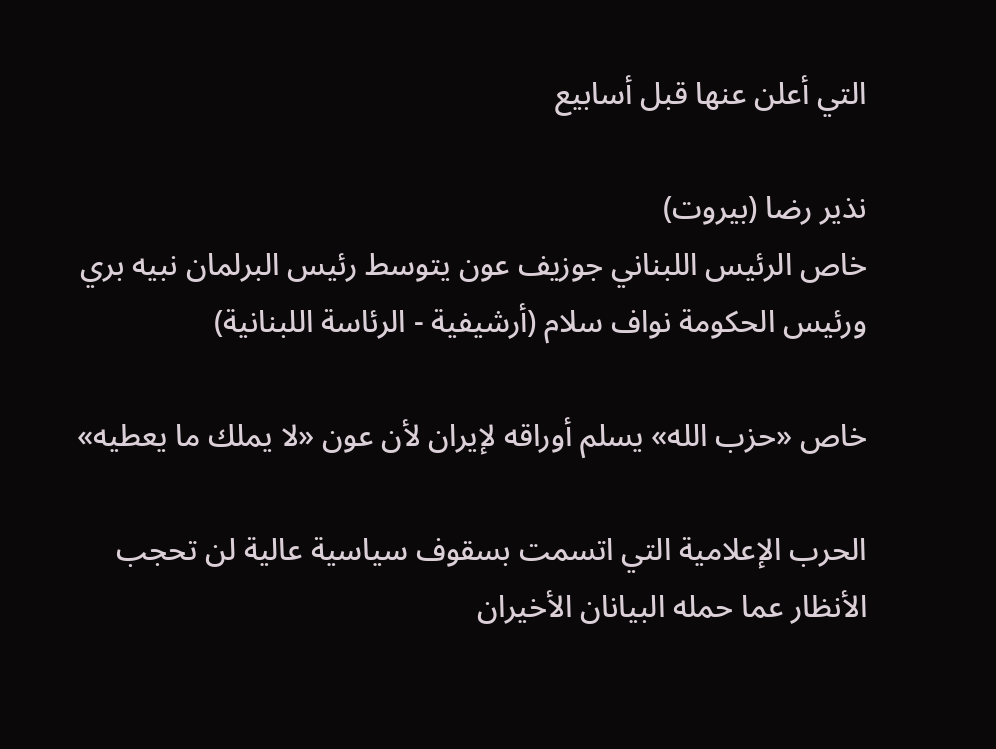التي أعلن عنها قبل أسابيع

نذير رضا (بيروت)
خاص الرئيس اللبناني جوزيف عون يتوسط رئيس البرلمان نبيه بري ورئيس الحكومة نواف سلام (أرشيفية - الرئاسة اللبنانية)

خاص «حزب الله» يسلم أوراقه لإيران لأن عون «لا يملك ما يعطيه»

الحرب الإعلامية التي اتسمت بسقوف سياسية عالية لن تحجب الأنظار عما حمله البيانان الأخيران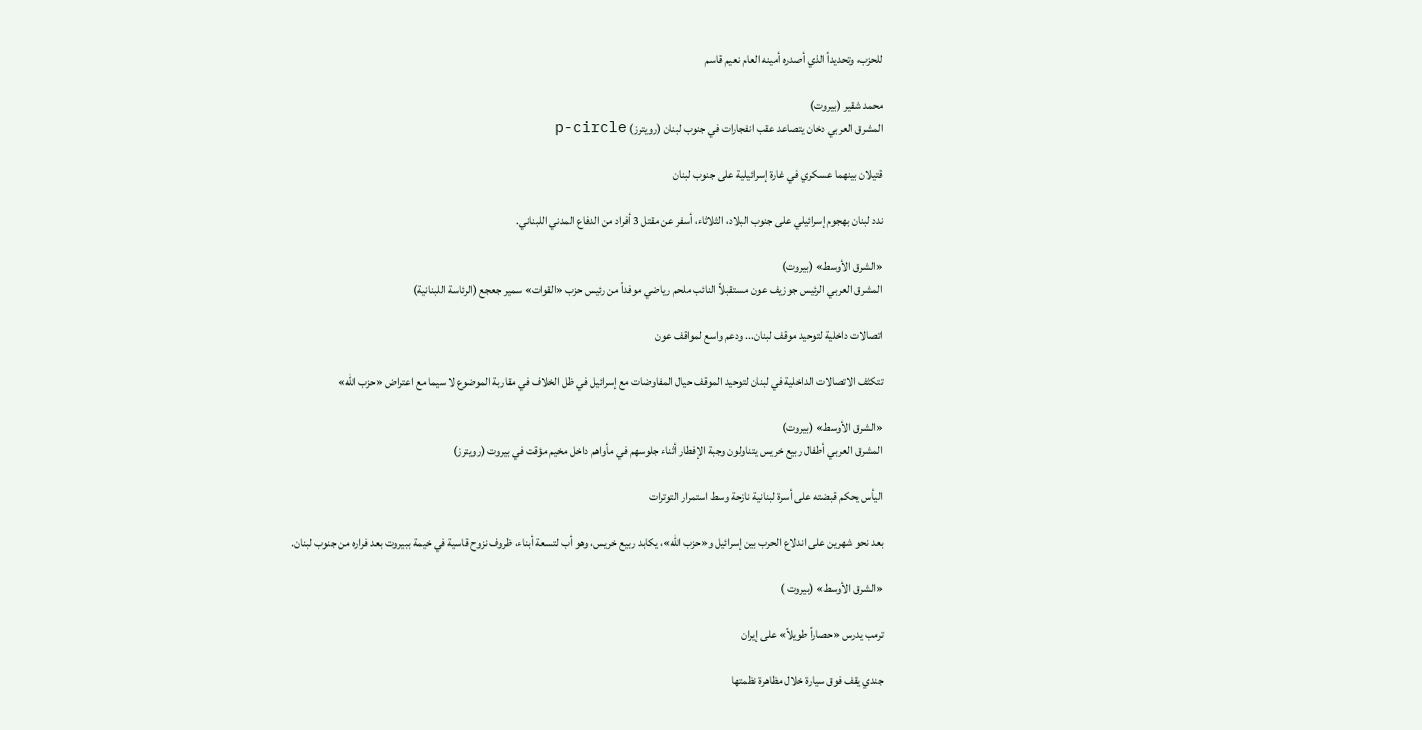للحزب، وتحديداً الذي أصدره أمينه العام نعيم قاسم

محمد شقير (بيروت)
المشرق العربي دخان يتصاعد عقب انفجارات في جنوب لبنان (رويترز) p-circle

قتيلان بينهما عسكري في غارة إسرائيلية على جنوب لبنان

ندد لبنان بهجوم إسرائيلي على جنوب البلاد، الثلاثاء، أسفر عن مقتل 3 أفراد من الدفاع المدني اللبناني.

«الشرق الأوسط» (بيروت)
المشرق العربي الرئيس جوزيف عون مستقبلاً النائب ملحم رياضي موفداً من رئيس حزب «القوات» سمير جعجع (الرئاسة اللبنانية)

اتصالات داخلية لتوحيد موقف لبنان... ودعم واسع لمواقف عون

تتكثف الاتصالات الداخلية في لبنان لتوحيد الموقف حيال المفاوضات مع إسرائيل في ظل الخلاف في مقاربة الموضوع لا سيما مع اعتراض «حزب الله»

«الشرق الأوسط» (بيروت)
المشرق العربي أطفال ربيع خريس يتناولون وجبة الإفطار أثناء جلوسهم في مأواهم داخل مخيم مؤقت في بيروت (رويترز)

اليأس يحكم قبضته على أسرة لبنانية نازحة وسط استمرار التوترات

بعد نحو شهرين على اندلاع الحرب بين إسرائيل و«حزب الله»، يكابد ربيع خريس، وهو أب لتسعة أبناء، ظروف نزوح قاسية في خيمة ببيروت بعد فراره من جنوب لبنان.

«الشرق الأوسط» (بيروت )

ترمب يدرس «حصاراً طويلاً» على إيران

جندي يقف فوق سيارة خلال مظاهرة نظمتها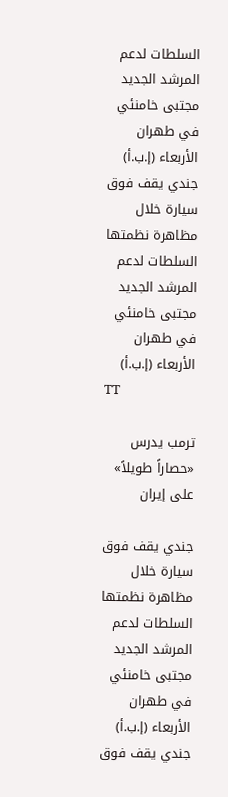السلطات لدعم المرشد الجديد مجتبى خامنئي في طهران الأربعاء (إ.ب.أ)
جندي يقف فوق سيارة خلال مظاهرة نظمتها السلطات لدعم المرشد الجديد مجتبى خامنئي في طهران الأربعاء (إ.ب.أ)
TT

ترمب يدرس «حصاراً طويلاً» على إيران

جندي يقف فوق سيارة خلال مظاهرة نظمتها السلطات لدعم المرشد الجديد مجتبى خامنئي في طهران الأربعاء (إ.ب.أ)
جندي يقف فوق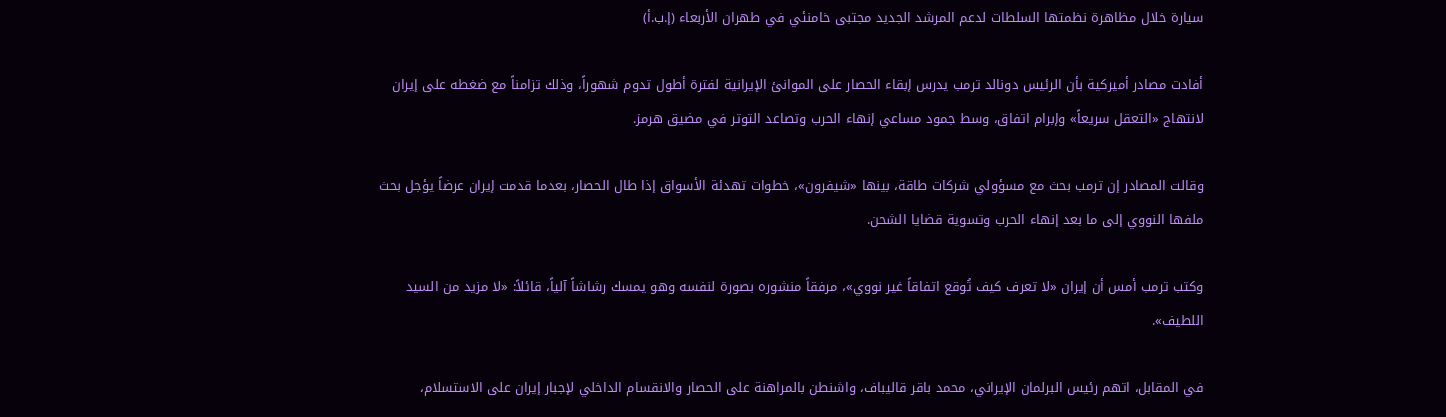سيارة خلال مظاهرة نظمتها السلطات لدعم المرشد الجديد مجتبى خامنئي في طهران الأربعاء (إ.ب.أ)

أفادت مصادر أميركية بأن الرئيس دونالد ترمب يدرس إبقاء الحصار على الموانئ الإيرانية لفترة أطول تدوم شهوراً، وذلك تزامناً مع ضغطه على إيران لانتهاج «التعقل سريعاً» وإبرام اتفاق، وسط جمود مساعي إنهاء الحرب وتصاعد التوتر في مضيق هرمز.

وقالت المصادر إن ترمب بحث مع مسؤولي شركات طاقة، بينها «شيفرون»، خطوات تهدئة الأسواق إذا طال الحصار، بعدما قدمت إيران عرضاً يؤجل بحث ملفها النووي إلى ما بعد إنهاء الحرب وتسوية قضايا الشحن.

وكتب ترمب أمس أن إيران «لا تعرف كيف تُوقع اتفاقاً غير نووي»، مرفقاً منشوره بصورة لنفسه وهو يمسك رشاشاً آلياً، قائلاً: «لا مزيد من السيد اللطيف».

في المقابل، اتهم رئيس البرلمان الإيراني، محمد باقر قاليباف، واشنطن بالمراهنة على الحصار والانقسام الداخلي لإجبار إيران على الاستسلام،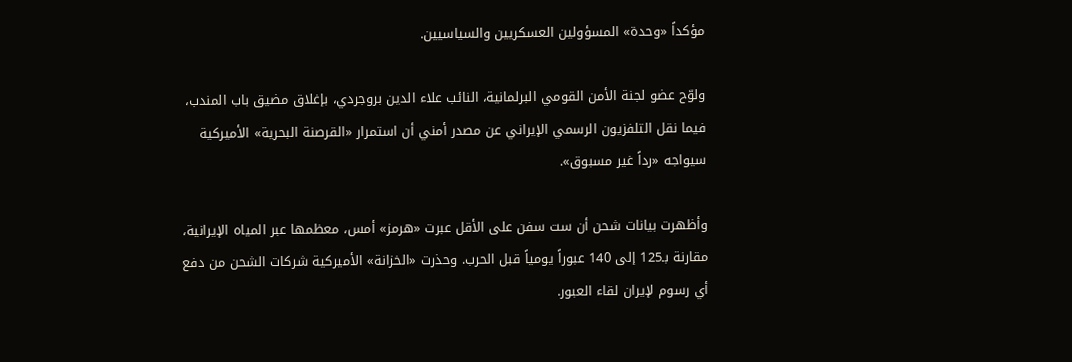مؤكداً «وحدة» المسؤولين العسكريين والسياسيين.

ولوّح عضو لجنة الأمن القومي البرلمانية، النائب علاء الدين بروجردي، بإغلاق مضيق باب المندب، فيما نقل التلفزيون الرسمي الإيراني عن مصدر أمني أن استمرار «القرصنة البحرية» الأميركية سيواجه «رداً غير مسبوق».

وأظهرت بيانات شحن أن ست سفن على الأقل عبرت «هرمز» أمس، معظمها عبر المياه الإيرانية، مقارنة بـ125 إلى 140 عبوراً يومياً قبل الحرب. وحذرت «الخزانة» الأميركية شركات الشحن من دفع أي رسوم لإيران لقاء العبور.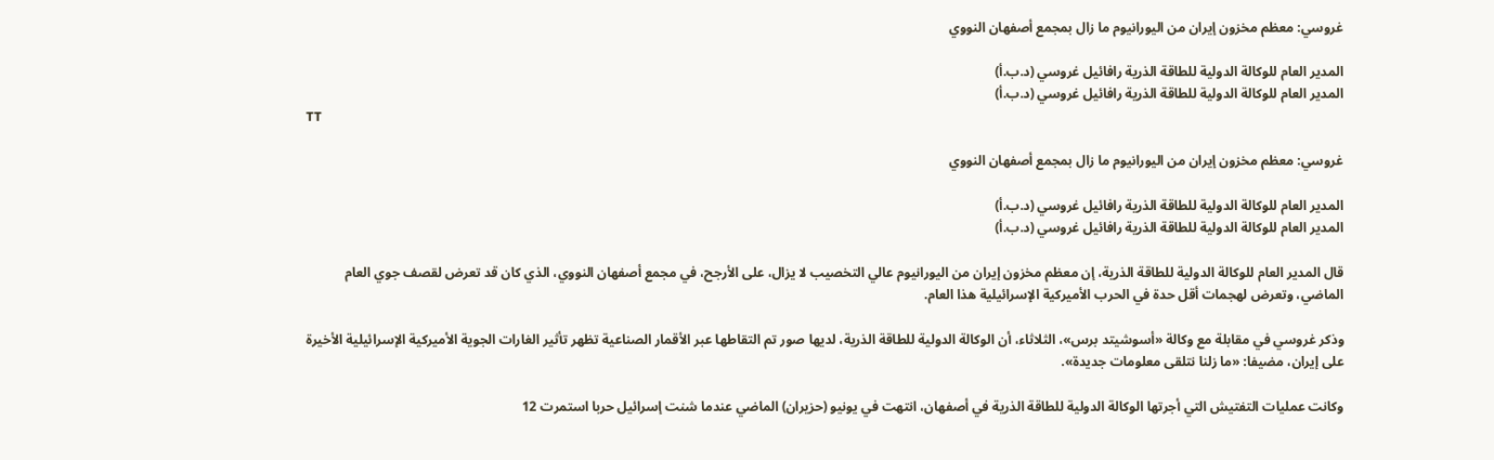غروسي: معظم مخزون إيران من اليورانيوم ما زال بمجمع أصفهان النووي

المدير العام للوكالة الدولية للطاقة الذرية رافائيل غروسي (د.ب.أ)
المدير العام للوكالة الدولية للطاقة الذرية رافائيل غروسي (د.ب.أ)
TT

غروسي: معظم مخزون إيران من اليورانيوم ما زال بمجمع أصفهان النووي

المدير العام للوكالة الدولية للطاقة الذرية رافائيل غروسي (د.ب.أ)
المدير العام للوكالة الدولية للطاقة الذرية رافائيل غروسي (د.ب.أ)

قال المدير العام للوكالة الدولية للطاقة الذرية، إن معظم مخزون إيران من اليورانيوم عالي التخصيب لا يزال، على الأرجح، في مجمع أصفهان النووي، الذي كان قد تعرض لقصف جوي العام الماضي، وتعرض لهجمات أقل حدة في الحرب الأميركية الإسرائيلية هذا العام.

وذكر غروسي في مقابلة مع وكالة «أسوشيتد برس»، الثلاثاء، أن الوكالة الدولية للطاقة الذرية، لديها صور تم التقاطها عبر الأقمار الصناعية تظهر تأثير الغارات الجوية الأميركية الإسرائيلية الأخيرة على إيران، مضيفا: «ما زلنا نتلقى معلومات جديدة».

وكانت عمليات التفتيش التي أجرتها الوكالة الدولية للطاقة الذرية في أصفهان، انتهت في يونيو (حزيران) الماضي عندما شنت إسرائيل حربا استمرت 12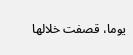يوما، قصفت خلالها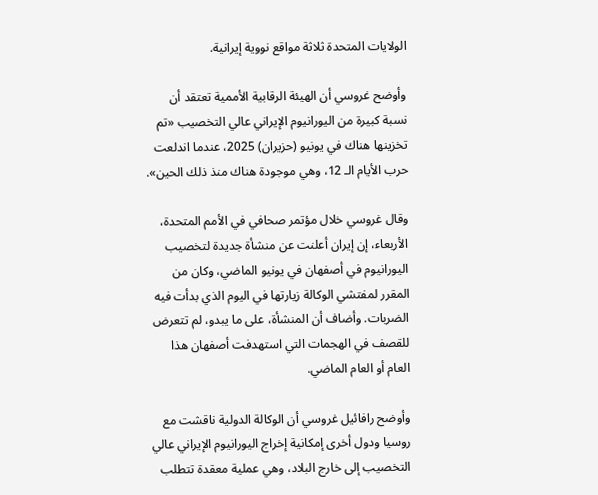الولايات المتحدة ثلاثة مواقع نووية إيرانية.

وأوضح غروسي أن الهيئة الرقابية الأممية تعتقد أن نسبة كبيرة من اليورانيوم الإيراني عالي التخصيب «تم تخزينها هناك في يونيو (حزيران) 2025، عندما اندلعت حرب الأيام الـ 12، وهي موجودة هناك منذ ذلك الحين».

وقال غروسي خلال مؤتمر صحافي في الأمم المتحدة، الأربعاء، إن إيران أعلنت عن منشأة جديدة لتخصيب اليورانيوم في أصفهان في يونيو الماضي، وكان من المقرر لمفتشي الوكالة زيارتها في اليوم الذي بدأت فيه الضربات. وأضاف أن المنشأة، على ما يبدو، لم تتعرض للقصف في الهجمات التي استهدفت أصفهان هذا العام أو العام الماضي.

وأوضح رافائيل غروسي أن الوكالة الدولية ناقشت مع روسيا ودول أخرى إمكانية إخراج اليورانيوم الإيراني عالي التخصيب إلى خارج البلاد، وهي عملية معقدة تتطلب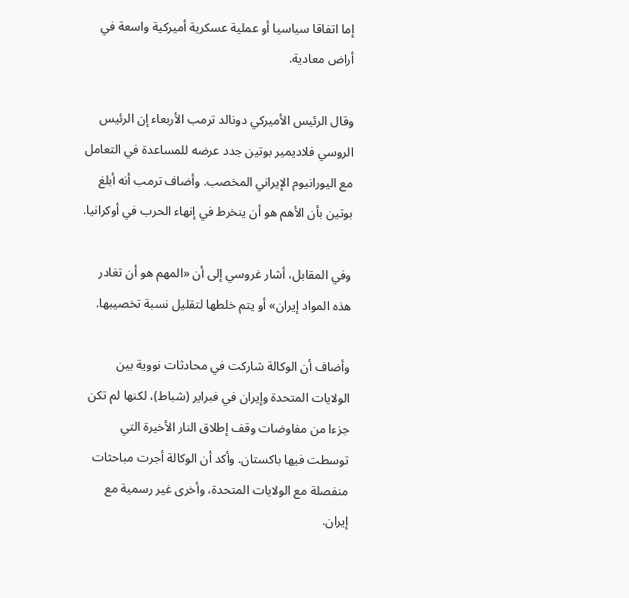إما اتفاقا سياسيا أو عملية عسكرية أميركية واسعة في أراض معادية.

وقال الرئيس الأميركي دونالد ترمب الأربعاء إن الرئيس الروسي فلاديمير بوتين جدد عرضه للمساعدة في التعامل مع اليورانيوم الإيراني المخصب. وأضاف ترمب أنه أبلغ بوتين بأن الأهم هو أن ينخرط في إنهاء الحرب في أوكرانيا.

وفي المقابل، أشار غروسي إلى أن «المهم هو أن تغادر هذه المواد إيران» أو يتم خلطها لتقليل نسبة تخصيبها.

وأضاف أن الوكالة شاركت في محادثات نووية بين الولايات المتحدة وإيران في فبراير (شباط)، لكنها لم تكن جزءا من مفاوضات وقف إطلاق النار الأخيرة التي توسطت فيها باكستان. وأكد أن الوكالة أجرت مباحثات منفصلة مع الولايات المتحدة، وأخرى غير رسمية مع إيران.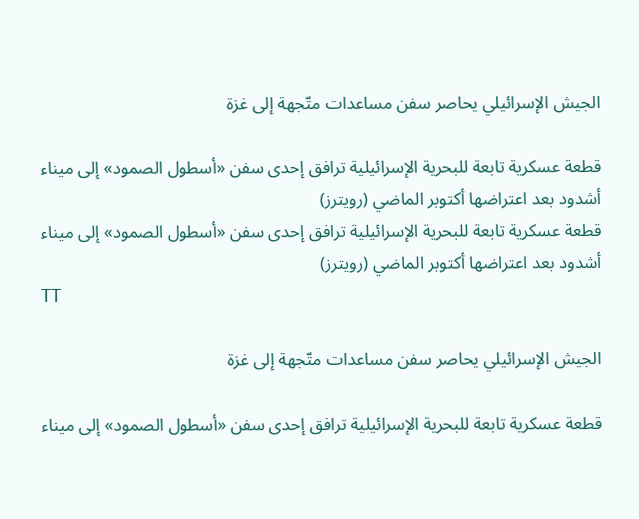الجيش الإسرائيلي يحاصر سفن مساعدات متّجهة إلى غزة

قطعة عسكرية تابعة للبحرية الإسرائيلية ترافق إحدى سفن «أسطول الصمود» إلى ميناء أشدود بعد اعتراضها أكتوبر الماضي (رويترز)
قطعة عسكرية تابعة للبحرية الإسرائيلية ترافق إحدى سفن «أسطول الصمود» إلى ميناء أشدود بعد اعتراضها أكتوبر الماضي (رويترز)
TT

الجيش الإسرائيلي يحاصر سفن مساعدات متّجهة إلى غزة

قطعة عسكرية تابعة للبحرية الإسرائيلية ترافق إحدى سفن «أسطول الصمود» إلى ميناء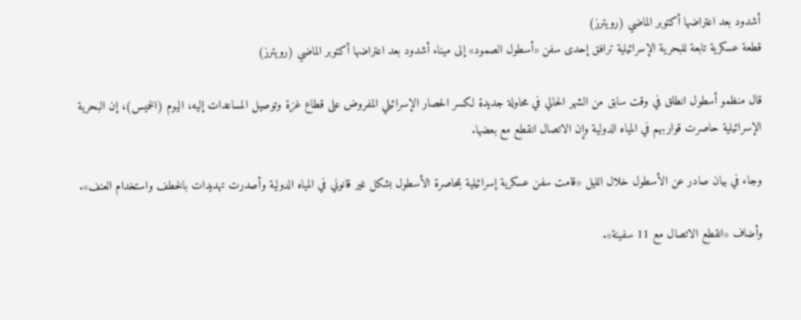أشدود بعد اعتراضها أكتوبر الماضي (رويترز)
قطعة عسكرية تابعة للبحرية الإسرائيلية ترافق إحدى سفن «أسطول الصمود» إلى ميناء أشدود بعد اعتراضها أكتوبر الماضي (رويترز)

قال منظمو أسطول انطلق في وقت سابق من الشهر الحالي في محاولة جديدة لكسر الحصار الإسرائيلي المفروض على قطاع غزة وتوصيل المساعدات إليه، اليوم (الخميس)، إن البحرية الإسرائيلية حاصرت قواربهم في المياه الدولية وإن الاتصال انقطع مع بعضها.

وجاء في بيان صادر عن الأسطول خلال الليل «قامت سفن عسكرية إسرائيلية بمحاصرة الأسطول بشكل غير قانوني في المياه الدولية وأصدرت تهديدات بالخطف واستخدام العنف».

وأضاف «انقطع الاتصال مع 11 سفينة».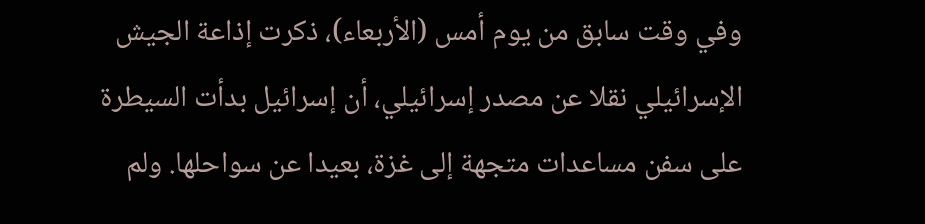وفي وقت سابق من يوم أمس (الأربعاء)، ذكرت إذاعة الجيش الإسرائيلي نقلا عن مصدر إسرائيلي، أن ‌إسرائيل بدأت ‌السيطرة على سفن ‌مساعدات متجهة إلى غزة، بعيدا عن سواحلها. ولم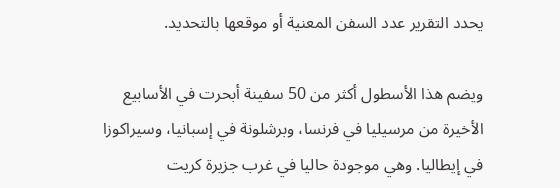يحدد التقرير عدد السفن المعنية ‌أو ‌موقعها بالتحديد.

ويضم هذا الأسطول أكثر من 50 سفينة أبحرت في الأسابيع الأخيرة من مرسيليا في فرنسا، وبرشلونة في إسبانيا، وسيراكوزا في إيطاليا. وهي موجودة حاليا في غرب جزيرة كريت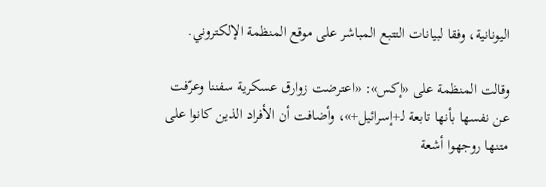اليونانية، وفقا لبيانات التتبع المباشر على موقع المنظمة الإلكتروني.

وقالت المنظمة على «إكس»: «اعترضت زوارق عسكرية سفننا وعرّفت عن نفسها بأنها تابعة لـ+إسرائيل+»، وأضافت أن الأفراد الذين كانوا على متنها روجهوا أشعة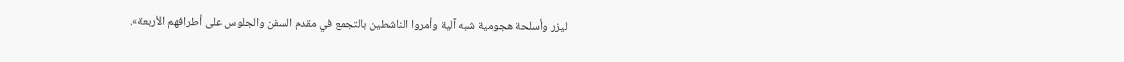ليزر وأسلحة هجومية شبه آلية وأمروا الناشطين بالتجمع في مقدم السفن والجلوس على أطرافهم الأربعة».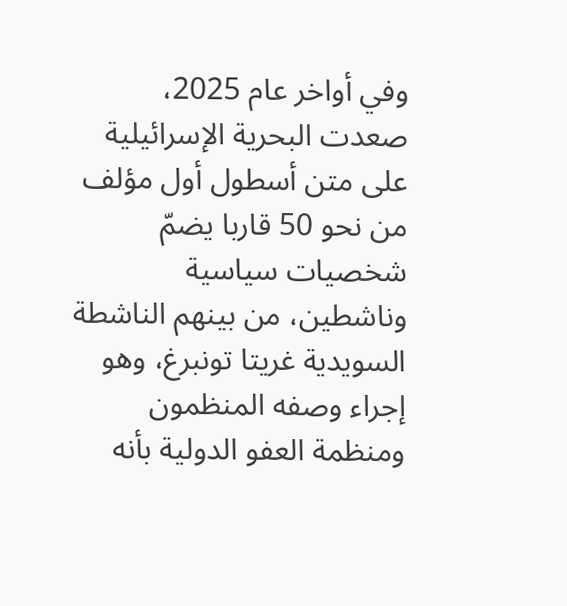وفي أواخر عام 2025، صعدت البحرية الإسرائيلية على متن أسطول أول مؤلف من نحو 50 قاربا يضمّ شخصيات سياسية وناشطين، من بينهم الناشطة السويدية غريتا تونبرغ، وهو إجراء وصفه المنظمون ومنظمة العفو الدولية بأنه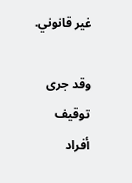غير قانوني.

وقد جرى توقيف أفراد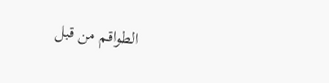الطواقم من قبل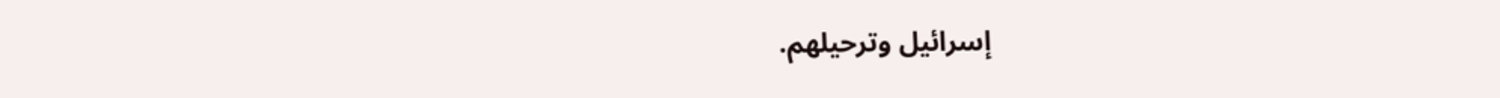إسرائيل وترحيلهم.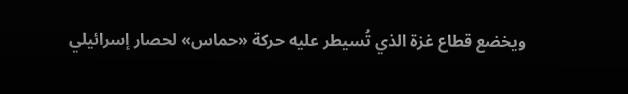ويخضع قطاع غزة الذي تُسيطر عليه حركة «حماس» لحصار إسرائيلي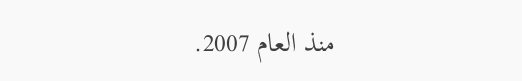منذ العام 2007.